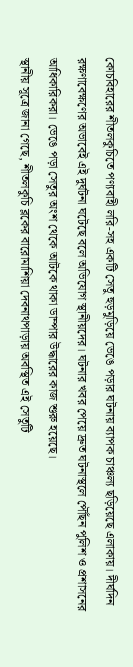কোচবিহারের শীতলকুচিতে পণ্যবাহী লরি-সহ একটি সেতু হুড়মুড়িয়ে ভেঙে পড়ার ঘটনায় ব্যাপক চাঞ্চল্য ছড়িয়েছে এলাকায়। দীর্ঘদিন রক্ষণাবেক্ষণের অভাবেই এই দুর্ঘটনা ঘটেছে বলে অভিযোগ স্থানীয়দের। ঘটনার খবর পেয়ে দ্রুত ঘটনাস্থলে পৌঁছন পুলিশ ও প্রশাসনের আধিকারিকরা। ভেঙে পড়া সেতুর অংশ থেকে আটকে থাকা ডাম্পার উদ্ধারের কাজ শুরু হয়েছে।
স্থানীয় সূত্রে জানা গেছে, শীতলকুচি ব্লকের বারোমাশিয়া দেবনাথপাড়ায় অবস্থিত এই সেতুটি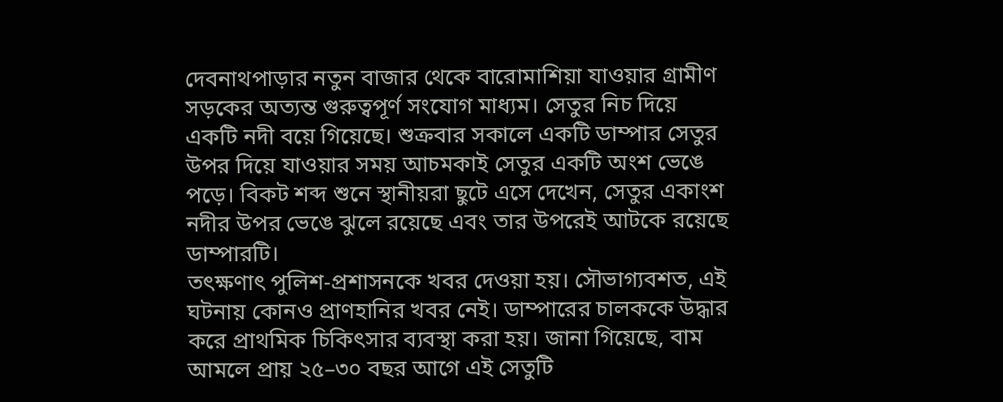দেবনাথপাড়ার নতুন বাজার থেকে বারোমাশিয়া যাওয়ার গ্রামীণ সড়কের অত্যন্ত গুরুত্বপূর্ণ সংযোগ মাধ্যম। সেতুর নিচ দিয়ে একটি নদী বয়ে গিয়েছে। শুক্রবার সকালে একটি ডাম্পার সেতুর উপর দিয়ে যাওয়ার সময় আচমকাই সেতুর একটি অংশ ভেঙে পড়ে। বিকট শব্দ শুনে স্থানীয়রা ছুটে এসে দেখেন, সেতুর একাংশ নদীর উপর ভেঙে ঝুলে রয়েছে এবং তার উপরেই আটকে রয়েছে ডাম্পারটি।
তৎক্ষণাৎ পুলিশ-প্রশাসনকে খবর দেওয়া হয়। সৌভাগ্যবশত, এই ঘটনায় কোনও প্রাণহানির খবর নেই। ডাম্পারের চালককে উদ্ধার করে প্রাথমিক চিকিৎসার ব্যবস্থা করা হয়। জানা গিয়েছে, বাম আমলে প্রায় ২৫–৩০ বছর আগে এই সেতুটি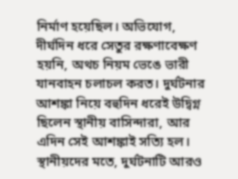নির্মাণ হয়েছিল। অভিযোগ, দীর্ঘদিন ধরে সেতুর রক্ষণাবেক্ষণ হয়নি, অথচ নিয়ম ভেঙে ভারী যানবাহন চলাচল করত। দুর্ঘটনার আশঙ্কা নিয়ে বহুদিন ধরেই উদ্বিগ্ন ছিলেন স্থানীয় বাসিন্দারা, আর এদিন সেই আশঙ্কাই সত্যি হল।
স্থানীয়দের মতে, দুর্ঘটনাটি আরও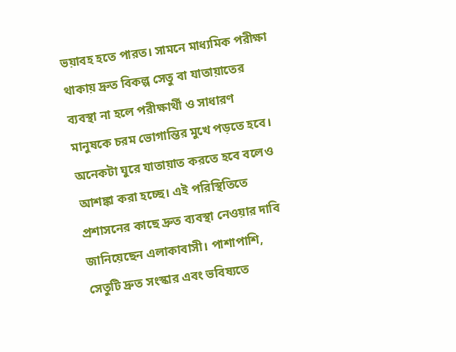ভয়াবহ হতে পারত। সামনে মাধ্যমিক পরীক্ষা থাকায় দ্রুত বিকল্প সেতু বা যাতায়াতের ব্যবস্থা না হলে পরীক্ষার্থী ও সাধারণ মানুষকে চরম ভোগান্তির মুখে পড়তে হবে। অনেকটা ঘুরে যাতায়াত করতে হবে বলেও আশঙ্কা করা হচ্ছে। এই পরিস্থিতিতে প্রশাসনের কাছে দ্রুত ব্যবস্থা নেওয়ার দাবি জানিয়েছেন এলাকাবাসী। পাশাপাশি, সেতুটি দ্রুত সংস্কার এবং ভবিষ্যতে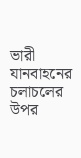ভারী যানবাহনের চলাচলের উপর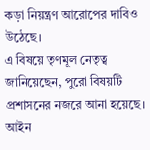কড়া নিয়ন্ত্রণ আরোপের দাবিও উঠেছে।
এ বিষয়ে তৃণমূল নেতৃত্ব জানিয়েছেন, পুরো বিষয়টি প্রশাসনের নজরে আনা হয়েছে। আইন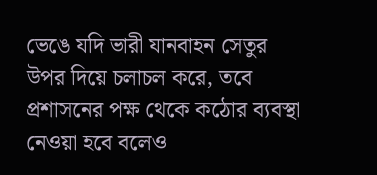ভেঙে যদি ভারী যানবাহন সেতুর উপর দিয়ে চলাচল করে, তবে প্রশাসনের পক্ষ থেকে কঠোর ব্যবস্থা নেওয়া হবে বলেও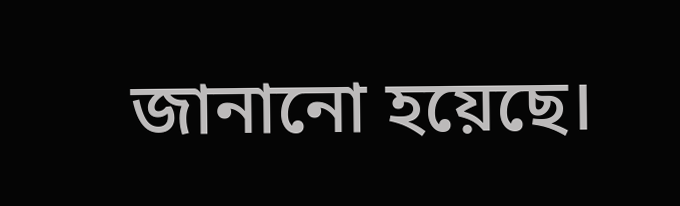জানানো হয়েছে।